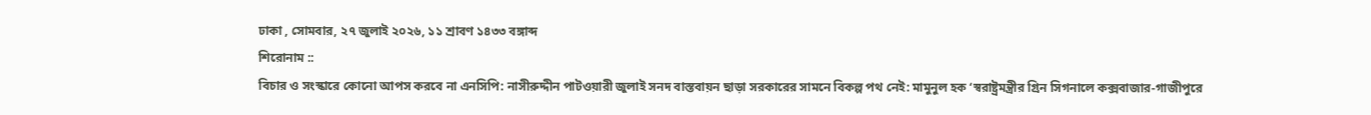ঢাকা , সোমবার, ২৭ জুলাই ২০২৬, ১১ শ্রাবণ ১৪৩৩ বঙ্গাব্দ
শিরোনাম ::
বিচার ও সংস্কারে কোনো আপস করবে না এনসিপি: নাসীরুদ্দীন পাটওয়ারী জুলাই সনদ বাস্তবায়ন ছাড়া সরকারের সামনে বিকল্প পথ নেই: মামুনুল হক ‘স্বরাষ্ট্রমন্ত্রীর গ্রিন সিগনালে কক্সবাজার-গাজীপুরে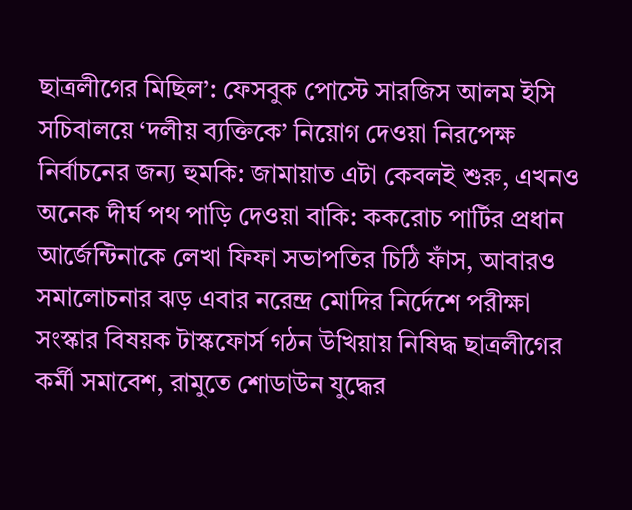ছাত্রলীগের মিছিল’: ফেসবুক পোস্টে সারজিস আলম ইসি সচিবালয়ে ‘দলীয় ব্যক্তিকে’ নিয়োগ দেওয়া নিরপেক্ষ নির্বাচনের জন্য হুমকি: জামায়াত এটা কেবলই শুরু, এখনও অনেক দীর্ঘ পথ পাড়ি দেওয়া বাকি: ককরোচ পার্টির প্রধান আর্জেন্টিনাকে লেখা ফিফা সভাপতির চিঠি ফাঁস, আবারও সমালোচনার ঝড় এবার নরেন্দ্র মোদির নির্দেশে পরীক্ষা সংস্কার বিষয়ক টাস্কফোর্স গঠন উখিয়ায় নিষিদ্ধ ছাত্রলীগের কর্মী সমাবেশ, রামুতে শোডাউন যুদ্ধের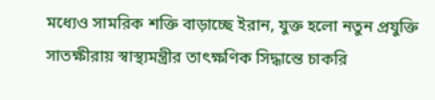মধ্যেও সামরিক শক্তি বাড়াচ্ছে ইরান, যুক্ত হলো নতুন প্রযুক্তি সাতক্ষীরায় স্বাস্থ্যমন্ত্রীর তাৎক্ষণিক সিদ্ধান্তে চাকরি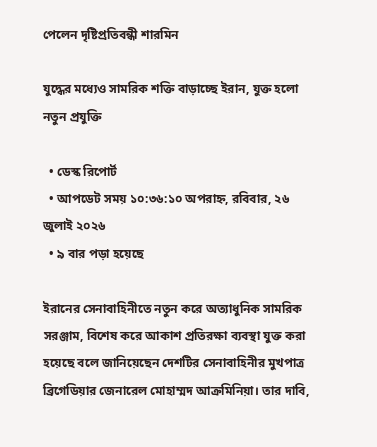পেলেন দৃষ্টিপ্রতিবন্ধী শারমিন

যুদ্ধের মধ্যেও সামরিক শক্তি বাড়াচ্ছে ইরান, যুক্ত হলো নতুন প্রযুক্তি

  • ডেস্ক রিপোর্ট
  • আপডেট সময় ১০:৩৬:১০ অপরাহ্ন, রবিবার, ২৬ জুলাই ২০২৬
  • ৯ বার পড়া হয়েছে

ইরানের সেনাবাহিনীতে নতুন করে অত্যাধুনিক সামরিক সরঞ্জাম, বিশেষ করে আকাশ প্রতিরক্ষা ব্যবস্থা যুক্ত করা হয়েছে বলে জানিয়েছেন দেশটির সেনাবাহিনীর মুখপাত্র ব্রিগেডিয়ার জেনারেল মোহাম্মদ আক্রমিনিয়া। তার দাবি,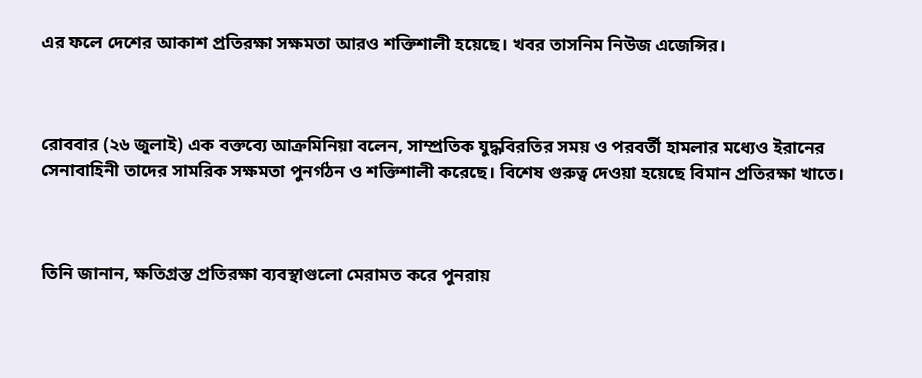এর ফলে দেশের আকাশ প্রতিরক্ষা সক্ষমতা আরও শক্তিশালী হয়েছে। খবর তাসনিম নিউজ এজেন্সির।



রোববার (২৬ জুলাই) এক বক্তব্যে আক্রমিনিয়া বলেন, সাম্প্রতিক যুদ্ধবিরতির সময় ও পরবর্তী হামলার মধ্যেও ইরানের সেনাবাহিনী তাদের সামরিক সক্ষমতা পুনর্গঠন ও শক্তিশালী করেছে। বিশেষ গুরুত্ব দেওয়া হয়েছে বিমান প্রতিরক্ষা খাতে।



তিনি জানান, ক্ষতিগ্রস্ত প্রতিরক্ষা ব্যবস্থাগুলো মেরামত করে পুনরায়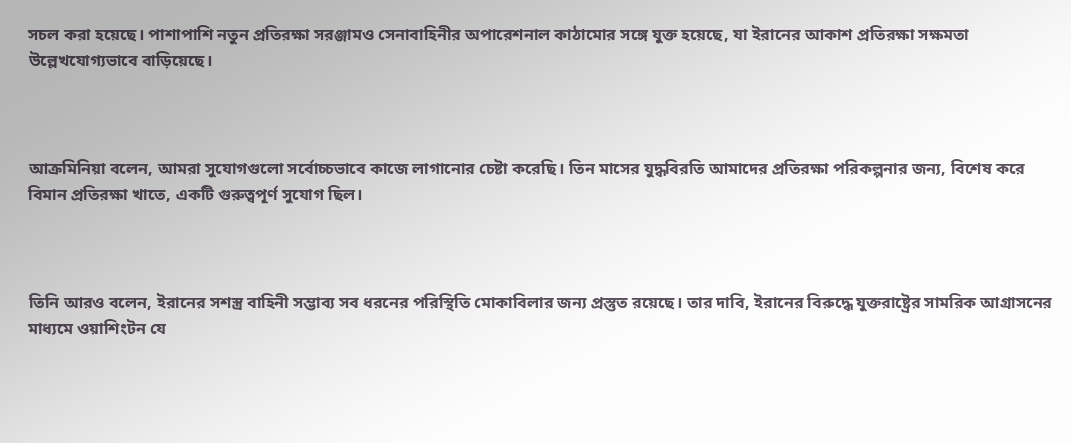সচল করা হয়েছে। পাশাপাশি নতুন প্রতিরক্ষা সরঞ্জামও সেনাবাহিনীর অপারেশনাল কাঠামোর সঙ্গে যুক্ত হয়েছে, যা ইরানের আকাশ প্রতিরক্ষা সক্ষমতা উল্লেখযোগ্যভাবে বাড়িয়েছে।



আক্রমিনিয়া বলেন, আমরা সুযোগগুলো সর্বোচ্চভাবে কাজে লাগানোর চেষ্টা করেছি। তিন মাসের যুদ্ধবিরতি আমাদের প্রতিরক্ষা পরিকল্পনার জন্য, বিশেষ করে বিমান প্রতিরক্ষা খাতে, একটি গুরুত্বপূর্ণ সুযোগ ছিল।



তিনি আরও বলেন, ইরানের সশস্ত্র বাহিনী সম্ভাব্য সব ধরনের পরিস্থিতি মোকাবিলার জন্য প্রস্তুত রয়েছে। তার দাবি, ইরানের বিরুদ্ধে যুক্তরাষ্ট্রের সামরিক আগ্রাসনের মাধ্যমে ওয়াশিংটন যে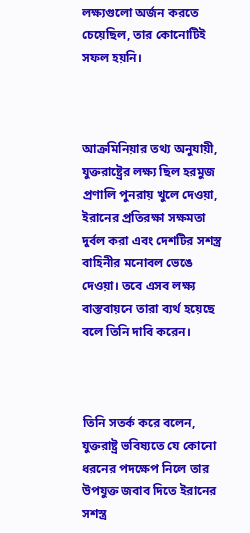লক্ষ্যগুলো অর্জন করতে চেয়েছিল, তার কোনোটিই সফল হয়নি।



আক্রমিনিয়ার তথ্য অনুযায়ী, যুক্তরাষ্ট্রের লক্ষ্য ছিল হরমুজ প্রণালি পুনরায় খুলে দেওয়া, ইরানের প্রতিরক্ষা সক্ষমতা দুর্বল করা এবং দেশটির সশস্ত্র বাহিনীর মনোবল ভেঙে দেওয়া। তবে এসব লক্ষ্য বাস্তবায়নে তারা ব্যর্থ হয়েছে বলে তিনি দাবি করেন।



তিনি সতর্ক করে বলেন, যুক্তরাষ্ট্র ভবিষ্যতে যে কোনো ধরনের পদক্ষেপ নিলে তার উপযুক্ত জবাব দিতে ইরানের সশস্ত্র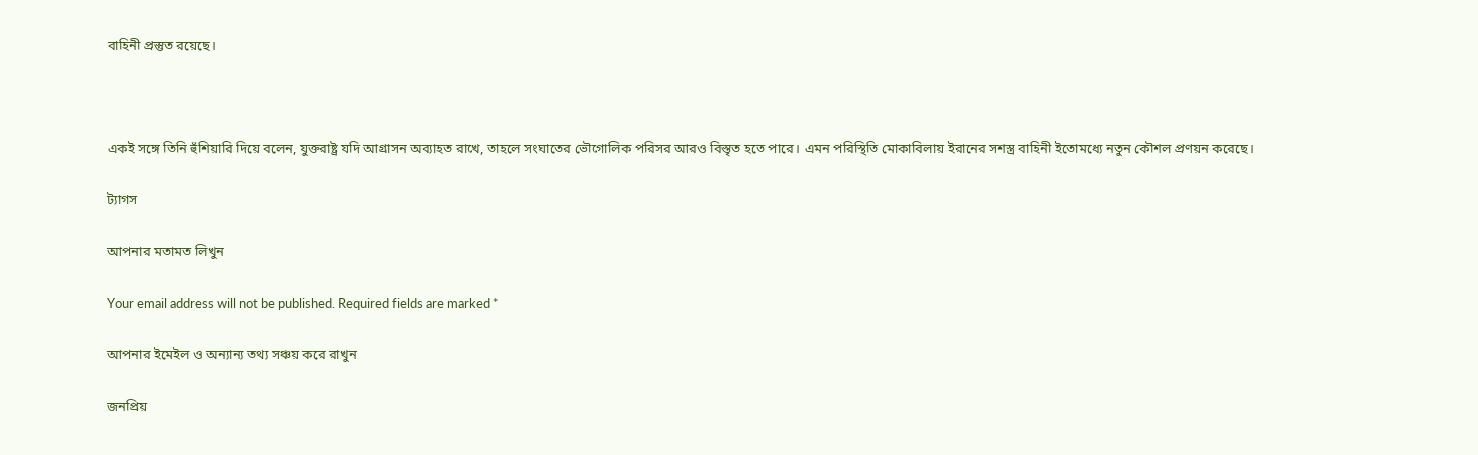বাহিনী প্রস্তুত রয়েছে।



একই সঙ্গে তিনি হুঁশিয়ারি দিয়ে বলেন, যুক্তরাষ্ট্র যদি আগ্রাসন অব্যাহত রাখে, তাহলে সংঘাতের ভৌগোলিক পরিসর আরও বিস্তৃত হতে পারে। এমন পরিস্থিতি মোকাবিলায় ইরানের সশস্ত্র বাহিনী ইতোমধ্যে নতুন কৌশল প্রণয়ন করেছে।

ট্যাগস

আপনার মতামত লিখুন

Your email address will not be published. Required fields are marked *

আপনার ইমেইল ও অন্যান্য তথ্য সঞ্চয় করে রাখুন

জনপ্রিয়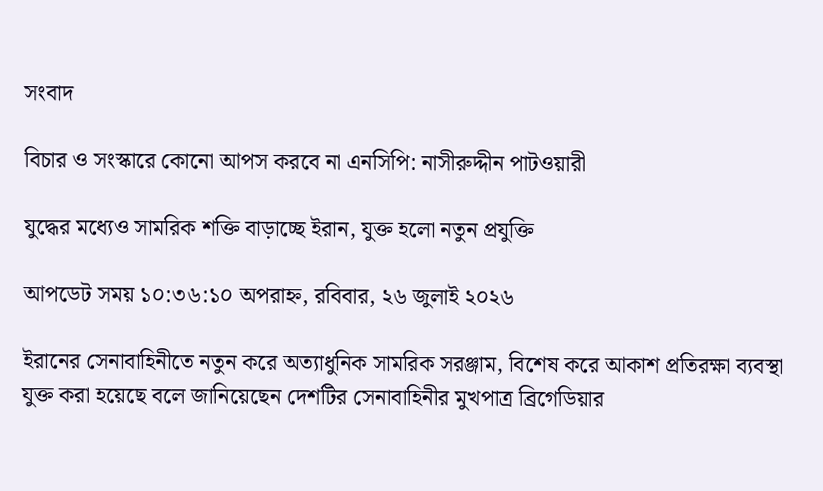সংবাদ

বিচার ও সংস্কারে কোনো আপস করবে না এনসিপি: নাসীরুদ্দীন পাটওয়ারী

যুদ্ধের মধ্যেও সামরিক শক্তি বাড়াচ্ছে ইরান, যুক্ত হলো নতুন প্রযুক্তি

আপডেট সময় ১০:৩৬:১০ অপরাহ্ন, রবিবার, ২৬ জুলাই ২০২৬

ইরানের সেনাবাহিনীতে নতুন করে অত্যাধুনিক সামরিক সরঞ্জাম, বিশেষ করে আকাশ প্রতিরক্ষা ব্যবস্থা যুক্ত করা হয়েছে বলে জানিয়েছেন দেশটির সেনাবাহিনীর মুখপাত্র ব্রিগেডিয়ার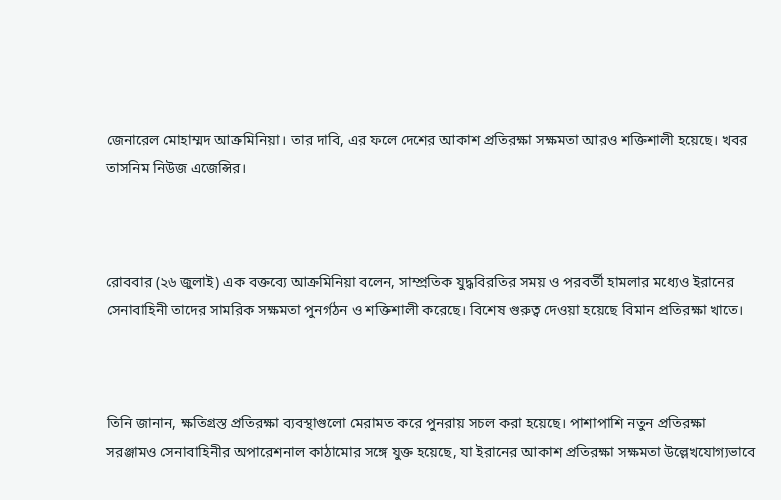জেনারেল মোহাম্মদ আক্রমিনিয়া। তার দাবি, এর ফলে দেশের আকাশ প্রতিরক্ষা সক্ষমতা আরও শক্তিশালী হয়েছে। খবর তাসনিম নিউজ এজেন্সির।



রোববার (২৬ জুলাই) এক বক্তব্যে আক্রমিনিয়া বলেন, সাম্প্রতিক যুদ্ধবিরতির সময় ও পরবর্তী হামলার মধ্যেও ইরানের সেনাবাহিনী তাদের সামরিক সক্ষমতা পুনর্গঠন ও শক্তিশালী করেছে। বিশেষ গুরুত্ব দেওয়া হয়েছে বিমান প্রতিরক্ষা খাতে।



তিনি জানান, ক্ষতিগ্রস্ত প্রতিরক্ষা ব্যবস্থাগুলো মেরামত করে পুনরায় সচল করা হয়েছে। পাশাপাশি নতুন প্রতিরক্ষা সরঞ্জামও সেনাবাহিনীর অপারেশনাল কাঠামোর সঙ্গে যুক্ত হয়েছে, যা ইরানের আকাশ প্রতিরক্ষা সক্ষমতা উল্লেখযোগ্যভাবে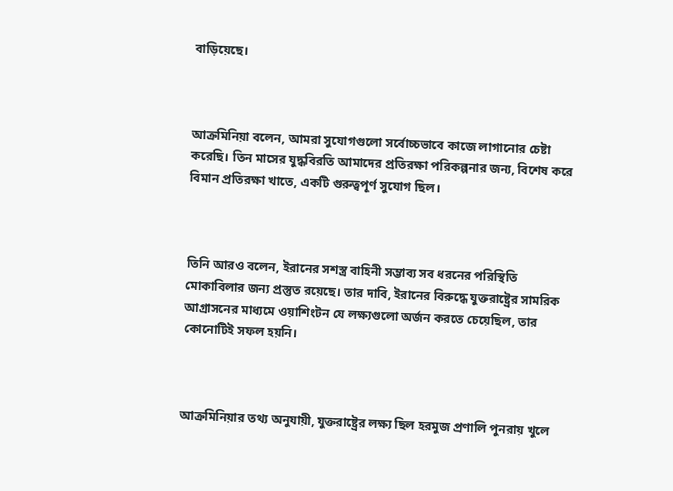বাড়িয়েছে।



আক্রমিনিয়া বলেন, আমরা সুযোগগুলো সর্বোচ্চভাবে কাজে লাগানোর চেষ্টা করেছি। তিন মাসের যুদ্ধবিরতি আমাদের প্রতিরক্ষা পরিকল্পনার জন্য, বিশেষ করে বিমান প্রতিরক্ষা খাতে, একটি গুরুত্বপূর্ণ সুযোগ ছিল।



তিনি আরও বলেন, ইরানের সশস্ত্র বাহিনী সম্ভাব্য সব ধরনের পরিস্থিতি মোকাবিলার জন্য প্রস্তুত রয়েছে। তার দাবি, ইরানের বিরুদ্ধে যুক্তরাষ্ট্রের সামরিক আগ্রাসনের মাধ্যমে ওয়াশিংটন যে লক্ষ্যগুলো অর্জন করতে চেয়েছিল, তার কোনোটিই সফল হয়নি।



আক্রমিনিয়ার তথ্য অনুযায়ী, যুক্তরাষ্ট্রের লক্ষ্য ছিল হরমুজ প্রণালি পুনরায় খুলে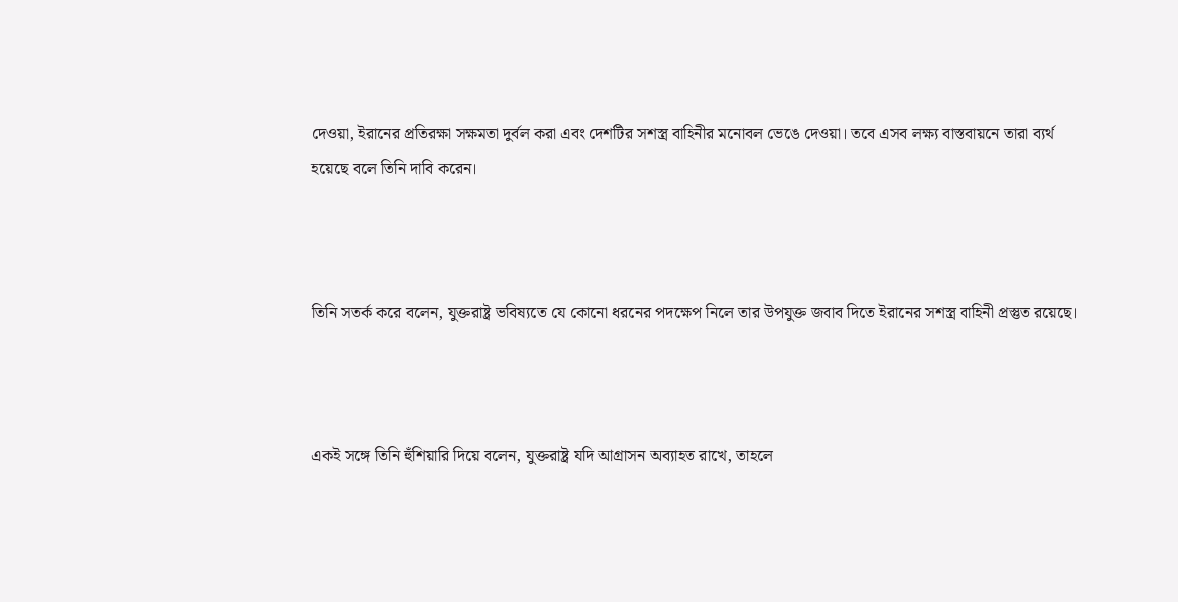দেওয়া, ইরানের প্রতিরক্ষা সক্ষমতা দুর্বল করা এবং দেশটির সশস্ত্র বাহিনীর মনোবল ভেঙে দেওয়া। তবে এসব লক্ষ্য বাস্তবায়নে তারা ব্যর্থ হয়েছে বলে তিনি দাবি করেন।



তিনি সতর্ক করে বলেন, যুক্তরাষ্ট্র ভবিষ্যতে যে কোনো ধরনের পদক্ষেপ নিলে তার উপযুক্ত জবাব দিতে ইরানের সশস্ত্র বাহিনী প্রস্তুত রয়েছে।



একই সঙ্গে তিনি হুঁশিয়ারি দিয়ে বলেন, যুক্তরাষ্ট্র যদি আগ্রাসন অব্যাহত রাখে, তাহলে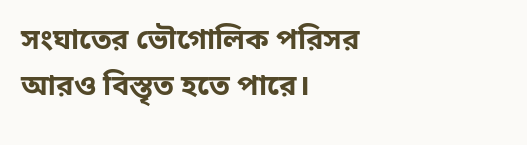সংঘাতের ভৌগোলিক পরিসর আরও বিস্তৃত হতে পারে।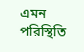এমন পরিস্থিতি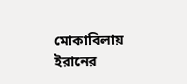মোকাবিলায় ইরানের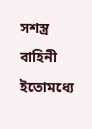সশস্ত্র বাহিনী ইতোমধ্যে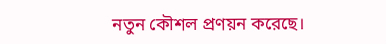নতুন কৌশল প্রণয়ন করেছে।